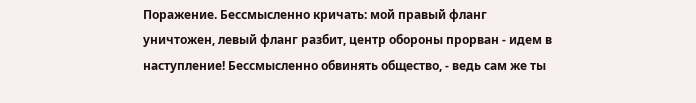Поражение. Бессмысленно кричать: мой правый фланг уничтожен, левый фланг разбит, центр обороны прорван - идем в наступление! Бессмысленно обвинять общество, - ведь сам же ты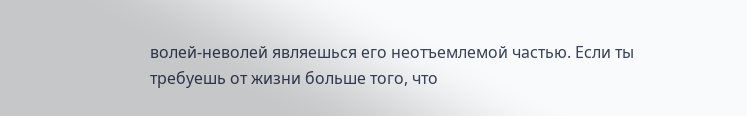волей-неволей являешься его неотъемлемой частью. Если ты требуешь от жизни больше того, что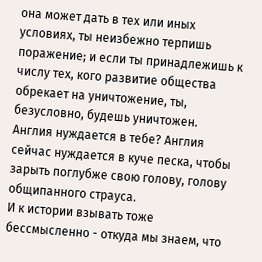она может дать в тех или иных условиях, ты неизбежно терпишь поражение; и если ты принадлежишь к числу тех, кого развитие общества обрекает на уничтожение, ты, безусловно, будешь уничтожен. Англия нуждается в тебе? Англия сейчас нуждается в куче песка, чтобы зарыть поглубже свою голову, голову общипанного страуса.
И к истории взывать тоже бессмысленно - откуда мы знаем, что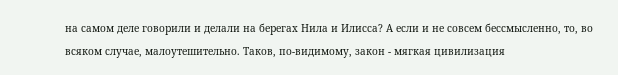на самом деле говорили и делали на берегах Нила и Илисса? А если и не совсем бессмысленно, то, во всяком случае, малоутешительно. Таков, по-видимому, закон - мягкая цивилизация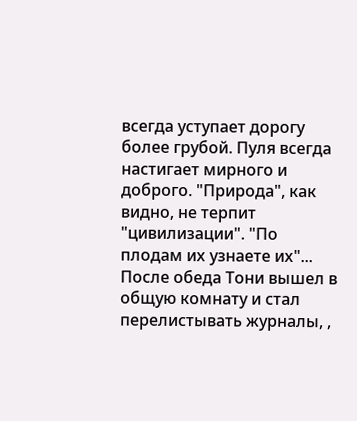всегда уступает дорогу более грубой. Пуля всегда настигает мирного и доброго. "Природа", как видно, не терпит "цивилизации". "По плодам их узнаете их"...
После обеда Тони вышел в общую комнату и стал перелистывать журналы, ,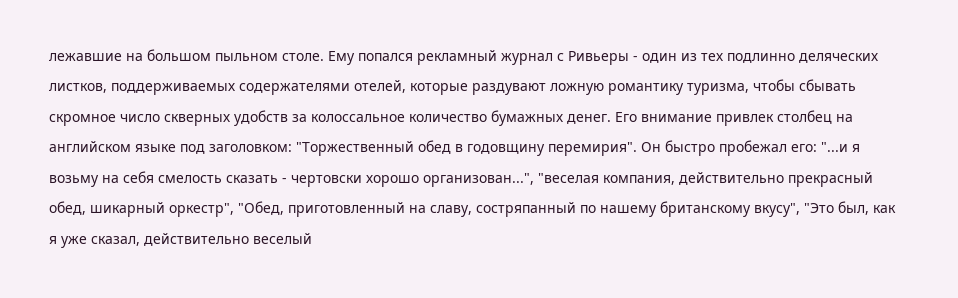лежавшие на большом пыльном столе. Ему попался рекламный журнал с Ривьеры - один из тех подлинно деляческих листков, поддерживаемых содержателями отелей, которые раздувают ложную романтику туризма, чтобы сбывать скромное число скверных удобств за колоссальное количество бумажных денег. Его внимание привлек столбец на английском языке под заголовком: "Торжественный обед в годовщину перемирия". Он быстро пробежал его: "...и я возьму на себя смелость сказать - чертовски хорошо организован...", "веселая компания, действительно прекрасный обед, шикарный оркестр", "Обед, приготовленный на славу, состряпанный по нашему британскому вкусу", "Это был, как я уже сказал, действительно веселый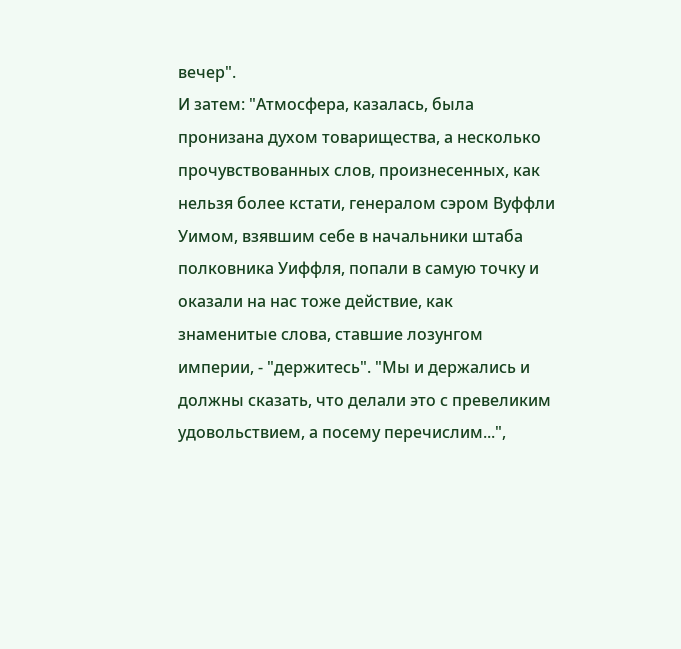вечер".
И затем: "Атмосфера, казалась, была пронизана духом товарищества, а несколько прочувствованных слов, произнесенных, как нельзя более кстати, генералом сэром Вуффли Уимом, взявшим себе в начальники штаба полковника Уиффля, попали в самую точку и оказали на нас тоже действие, как знаменитые слова, ставшие лозунгом империи, - "держитесь". "Мы и держались и должны сказать, что делали это с превеликим удовольствием, а посему перечислим...",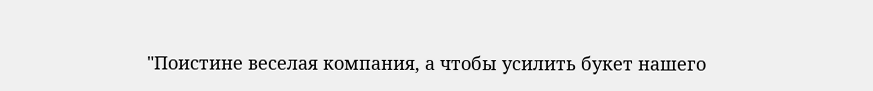"Поистине веселая компания, а чтобы усилить букет нашего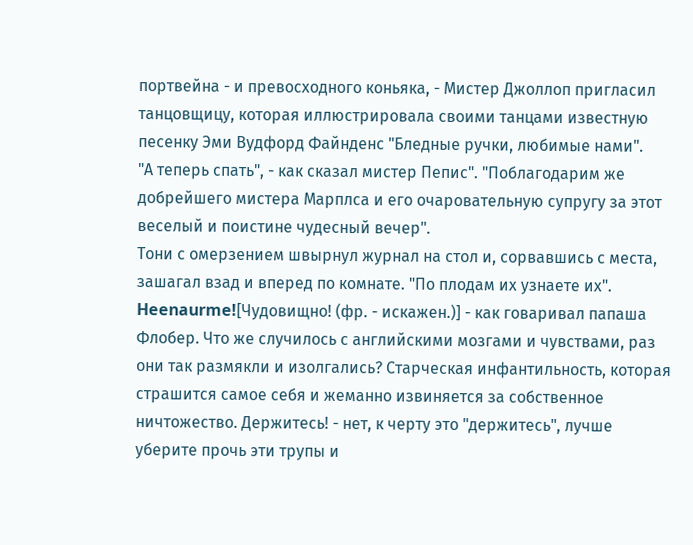портвейна - и превосходного коньяка, - Мистер Джоллоп пригласил танцовщицу, которая иллюстрировала своими танцами известную песенку Эми Вудфорд Файнденс "Бледные ручки, любимые нами".
"А теперь спать", - как сказал мистер Пепис". "Поблагодарим же добрейшего мистера Марплса и его очаровательную супругу за этот веселый и поистине чудесный вечер".
Тони с омерзением швырнул журнал на стол и, сорвавшись с места, зашагал взад и вперед по комнате. "По плодам их узнаете их". Heenaurme![Чудовищно! (фр. - искажен.)] - как говаривал папаша Флобер. Что же случилось с английскими мозгами и чувствами, раз они так размякли и изолгались? Старческая инфантильность, которая страшится самое себя и жеманно извиняется за собственное ничтожество. Держитесь! - нет, к черту это "держитесь", лучше уберите прочь эти трупы и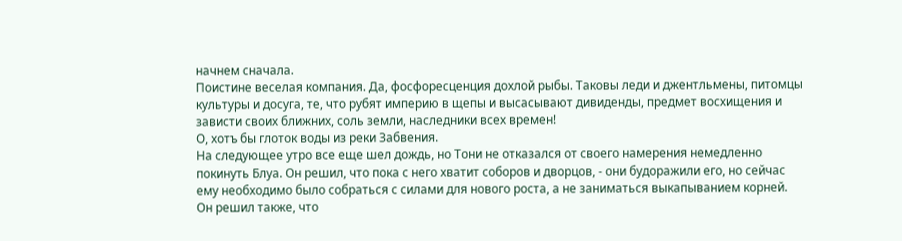начнем сначала.
Поистине веселая компания. Да, фосфоресценция дохлой рыбы. Таковы леди и джентльмены, питомцы культуры и досуга, те, что рубят империю в щепы и высасывают дивиденды, предмет восхищения и зависти своих ближних, соль земли, наследники всех времен!
О, хотъ бы глоток воды из реки Забвения.
На следующее утро все еще шел дождь, но Тони не отказался от своего намерения немедленно покинуть Блуа. Он решил, что пока с него хватит соборов и дворцов, - они будоражили его, но сейчас ему необходимо было собраться с силами для нового роста, а не заниматься выкапыванием корней. Он решил также, что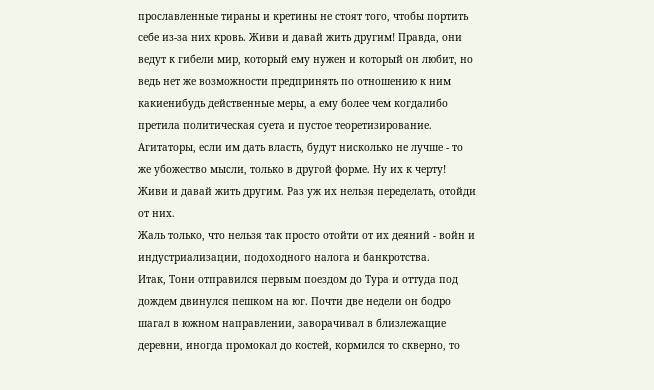прославленные тираны и кретины не стоят того, чтобы портить себе из-за них кровь. Живи и давай жить другим! Правда, они ведут к гибели мир, который ему нужен и который он любит, но ведь нет же возможности предпринять по отношению к ним какиенибудь действенные меры, а ему более чем когдалибо претила политическая суета и пустое теоретизирование. Агитаторы, если им дать власть, будут нисколько не лучше - то же убожество мысли, только в другой форме. Ну их к черту! Живи и давай жить другим. Раз уж их нельзя переделать, отойди от них.
Жаль только, что нельзя так просто отойти от их деяний - войн и индустриализации, подоходного налога и банкротства.
Итак, Тони отправился первым поездом до Тура и оттуда под дождем двинулся пешком на юг. Почти две недели он бодро шагал в южном направлении, заворачивал в близлежащие деревни, иногда промокал до костей, кормился то скверно, то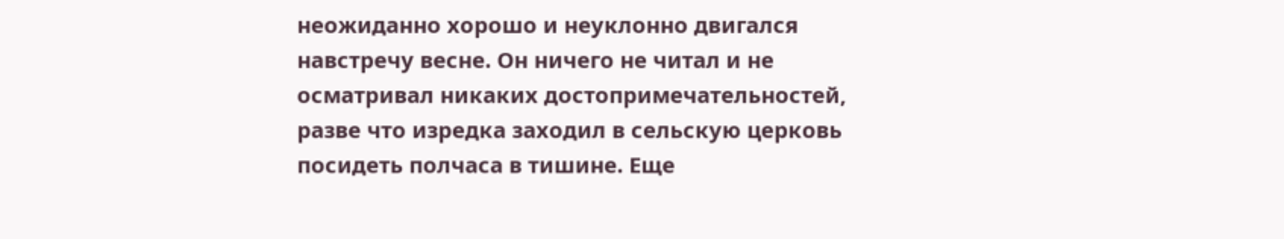неожиданно хорошо и неуклонно двигался навстречу весне. Он ничего не читал и не осматривал никаких достопримечательностей, разве что изредка заходил в сельскую церковь посидеть полчаса в тишине. Еще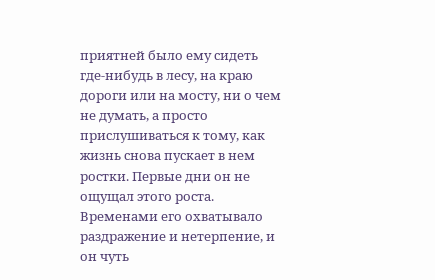приятней было ему сидеть где-нибудь в лесу, на краю дороги или на мосту, ни о чем не думать, а просто прислушиваться к тому, как жизнь снова пускает в нем ростки. Первые дни он не ощущал этого роста. Временами его охватывало раздражение и нетерпение, и он чуть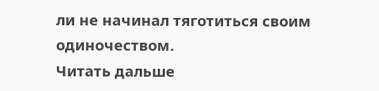ли не начинал тяготиться своим одиночеством.
Читать дальше